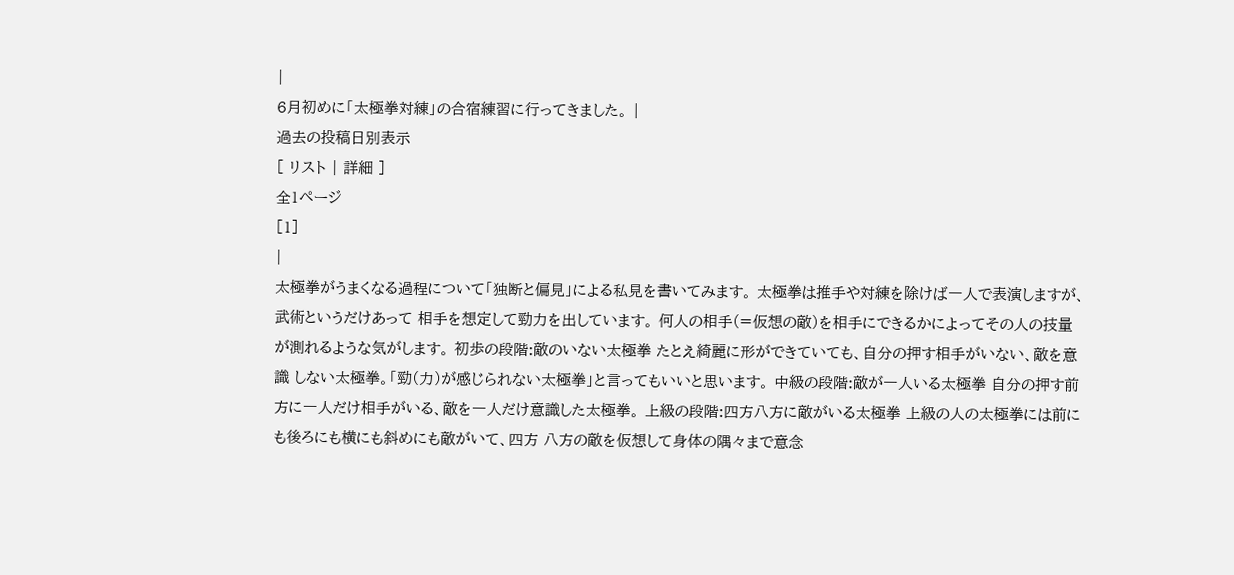|
6月初めに「太極拳対練」の合宿練習に行ってきました。 |
過去の投稿日別表示
[ リスト | 詳細 ]
全1ページ
[1]
|
太極拳がうまくなる過程について「独断と偏見」による私見を書いてみます。 太極拳は推手や対練を除けば一人で表演しますが、武術というだけあって 相手を想定して勁力を出しています。 何人の相手(=仮想の敵)を相手にできるかによってその人の技量 が測れるような気がします。 初歩の段階:敵のいない太極拳 たとえ綺麗に形ができていても、自分の押す相手がいない、敵を意識 しない太極拳。「勁(力)が感じられない太極拳」と言ってもいいと思います。 中級の段階:敵が一人いる太極拳 自分の押す前方に一人だけ相手がいる、敵を一人だけ意識した太極拳。 上級の段階:四方八方に敵がいる太極拳 上級の人の太極拳には前にも後ろにも横にも斜めにも敵がいて、四方 八方の敵を仮想して身体の隅々まで意念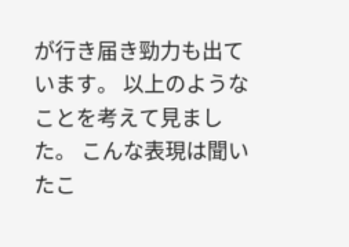が行き届き勁力も出ています。 以上のようなことを考えて見ました。 こんな表現は聞いたこ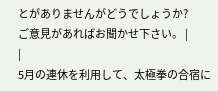とがありませんがどうでしょうか?
ご意見があればお聞かせ下さい。 |
|
5月の連休を利用して、太極拳の合宿に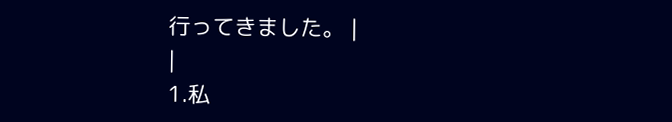行ってきました。 |
|
1.私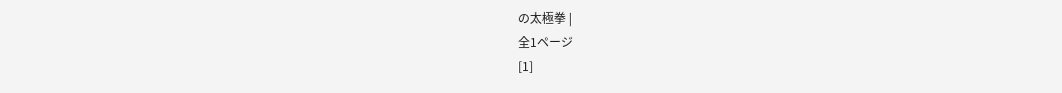の太極拳 |
全1ページ
[1]